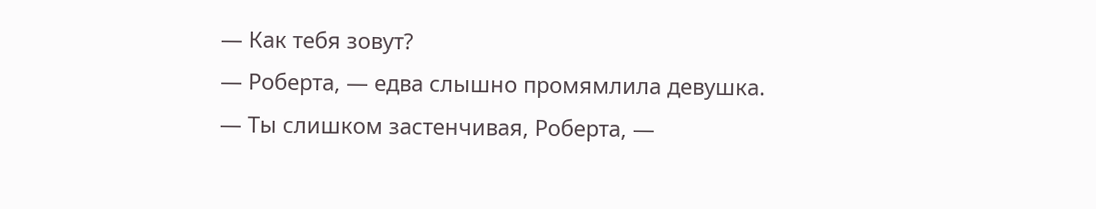— Как тебя зовут?
— Роберта, — едва слышно промямлила девушка.
— Ты слишком застенчивая, Роберта, —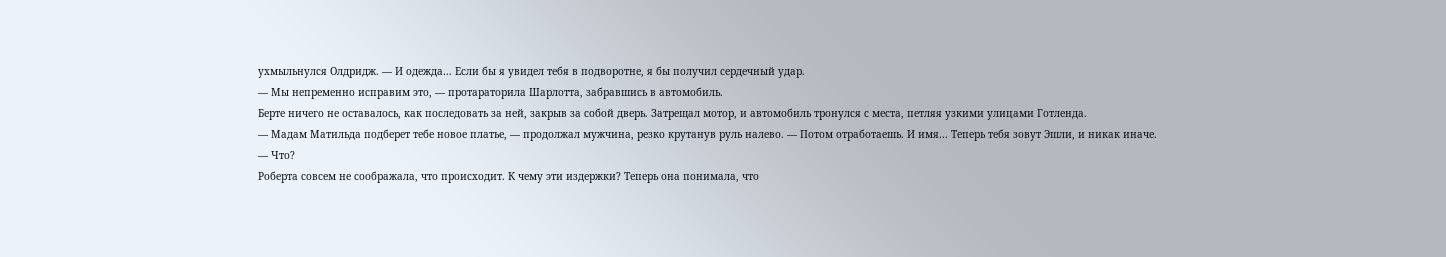ухмыльнулся Олдридж. — И одежда… Если бы я увидел тебя в подворотне, я бы получил сердечный удар.
— Мы непременно исправим это, — протараторила Шарлотта, забравшись в автомобиль.
Берте ничего не оставалось, как последовать за ней, закрыв за собой дверь. Затрещал мотор, и автомобиль тронулся с места, петляя узкими улицами Готленда.
— Мадам Матильда подберет тебе новое платье, — продолжал мужчина, резко крутанув руль налево. — Потом отработаешь. И имя… Теперь тебя зовут Эшли, и никак иначе.
— Что?
Роберта совсем не соображала, что происходит. К чему эти издержки? Теперь она понимала, что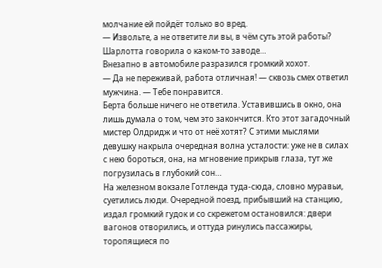молчание ей пойдёт только во вред.
— Извольте, а не ответите ли вы, в чём суть этой работы? Шарлотта говорила о каком-то заводе…
Внезапно в автомобиле разразился громкий хохот.
— Да не переживай, работа отличная! — сквозь смех ответил мужчина. — Тебе понравится.
Берта больше ничего не ответила. Уставившись в окно, она лишь думала о том, чем это закончится. Кто этот загадочный мистер Олдридж и что от неё хотят? С этими мыслями девушку накрыла очередная волна усталости: уже не в силах с нею бороться, она, на мгновение прикрыв глаза, тут же погрузилась в глубокий сон…
На железном вокзале Готленда туда-сюда, словно муравьи, суетились люди. Очередной поезд, прибывший на станцию, издал громкий гудок и со скрежетом остановился: двери вагонов отворились, и оттуда ринулись пассажиры, торопящиеся по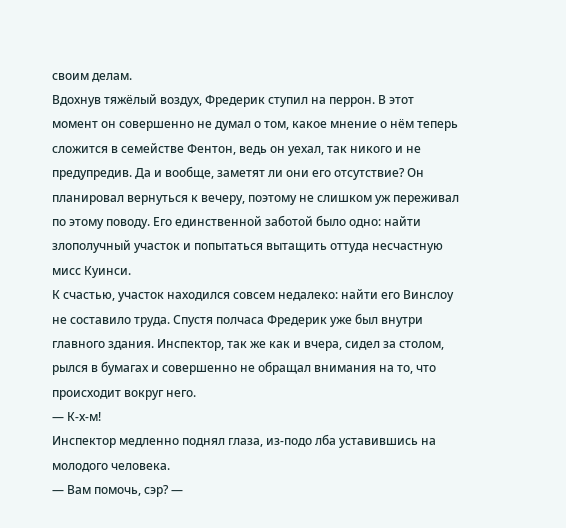своим делам.
Вдохнув тяжёлый воздух, Фредерик ступил на перрон. В этот момент он совершенно не думал о том, какое мнение о нём теперь сложится в семействе Фентон, ведь он уехал, так никого и не предупредив. Да и вообще, заметят ли они его отсутствие? Он планировал вернуться к вечеру, поэтому не слишком уж переживал по этому поводу. Его единственной заботой было одно: найти злополучный участок и попытаться вытащить оттуда несчастную мисс Куинси.
К счастью, участок находился совсем недалеко: найти его Винслоу не составило труда. Спустя полчаса Фредерик уже был внутри главного здания. Инспектор, так же как и вчера, сидел за столом, рылся в бумагах и совершенно не обращал внимания на то, что происходит вокруг него.
— К-х-м!
Инспектор медленно поднял глаза, из-подо лба уставившись на молодого человека.
— Вам помочь, сэр? —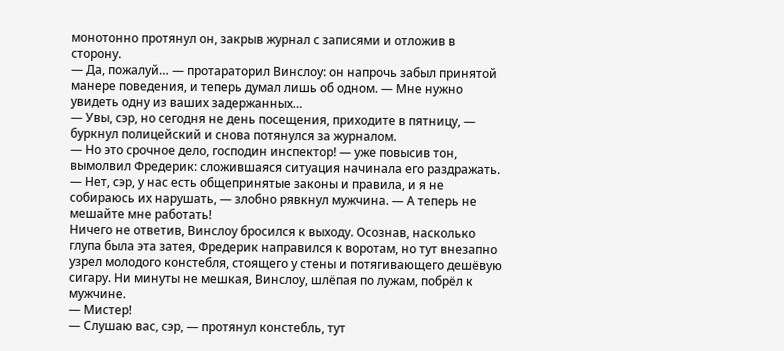монотонно протянул он, закрыв журнал с записями и отложив в сторону.
— Да, пожалуй… — протараторил Винслоу: он напрочь забыл принятой манере поведения, и теперь думал лишь об одном. — Мне нужно увидеть одну из ваших задержанных…
— Увы, сэр, но сегодня не день посещения, приходите в пятницу, — буркнул полицейский и снова потянулся за журналом.
— Но это срочное дело, господин инспектор! — уже повысив тон, вымолвил Фредерик: сложившаяся ситуация начинала его раздражать.
— Нет, сэр, у нас есть общепринятые законы и правила, и я не собираюсь их нарушать, — злобно рявкнул мужчина. — А теперь не мешайте мне работать!
Ничего не ответив, Винслоу бросился к выходу. Осознав, насколько глупа была эта затея, Фредерик направился к воротам, но тут внезапно узрел молодого констебля, стоящего у стены и потягивающего дешёвую сигару. Ни минуты не мешкая, Винслоу, шлёпая по лужам, побрёл к мужчине.
— Мистер!
— Слушаю вас, сэр, — протянул констебль, тут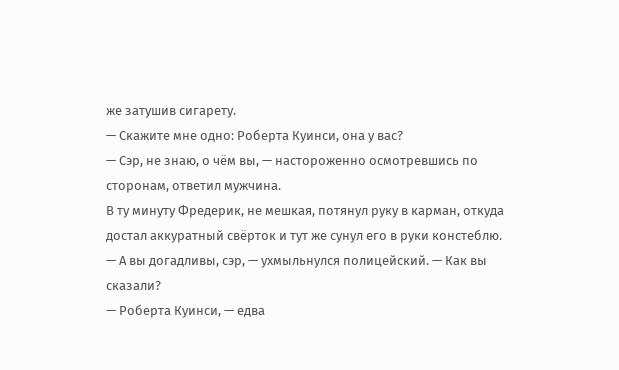же затушив сигарету.
— Скажите мне одно: Роберта Куинси, она у вас?
— Сэр, не знаю, о чём вы, — настороженно осмотревшись по сторонам, ответил мужчина.
В ту минуту Фредерик, не мешкая, потянул руку в карман, откуда достал аккуратный свёрток и тут же сунул его в руки констеблю.
— А вы догадливы, сэр, — ухмыльнулся полицейский. — Как вы сказали?
— Роберта Куинси, — едва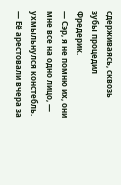сдерживаясь, сквозь зубы процедил Фредерик.
— Сэр, я не помню их, они мне все на одно лицо, — ухмыльнулся констебль.
— Её арестовали вчера за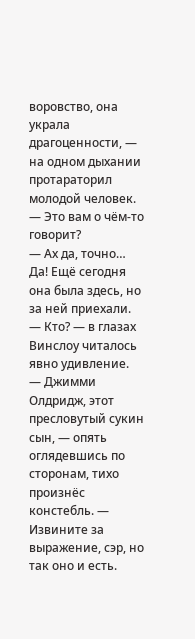воровство, она украла драгоценности, — на одном дыхании протараторил молодой человек. — Это вам о чём-то говорит?
— Ах да, точно… Да! Ещё сегодня она была здесь, но за ней приехали.
— Кто? — в глазах Винслоу читалось явно удивление.
— Джимми Олдридж, этот пресловутый сукин сын, — опять оглядевшись по сторонам, тихо произнёс констебль. — Извините за выражение, сэр, но так оно и есть.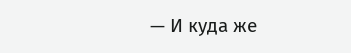— И куда же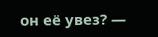он её увез? —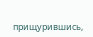прищурившись,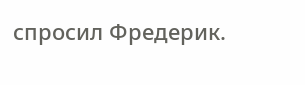спросил Фредерик.